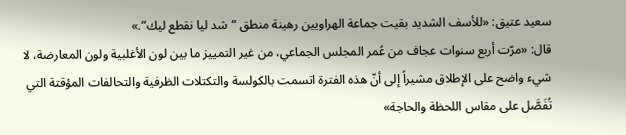سعيد عتيق: «للأسف الشديد بقيت جماعة الهراويين رهينة منطق “شد ليا نقطع ليك”.»
قال: «مرّت أربع سنوات عجاف من عُمر المجلس الجماعي، من غير التمييز ما بين لون الأغلبية ولون المعارضة، لا شيء واضح على الإطلاق مشيراً إلى أنّ هذه الفترة اتسمت بالكولسة والتكتلات الظرفية والتحالفات المؤقتة التي تُفَصَّل على مقاس اللحظة والحاجة»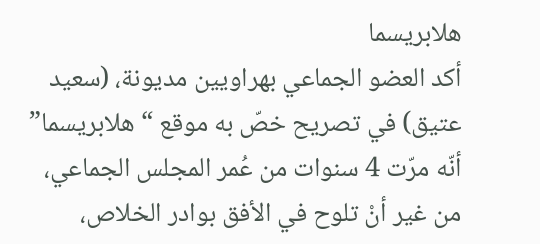هلابريسما
أكد العضو الجماعي بهراويين مديونة، (سعيد عتيق) في تصريح خصّ به موقع “هلابريسما” أنّه مرّت 4 سنوات من عُمر المجلس الجماعي، من غير أنْ تلوح في الأفق بوادر الخلاص،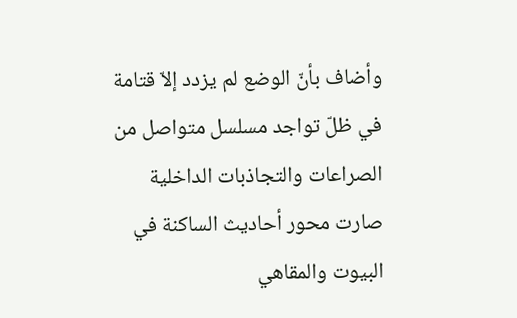وأضاف بأنّ الوضع لم يزدد إلاّ قتامة في ظلّ تواجد مسلسل متواصل من الصراعات والتجاذبات الداخلية صارت محور أحاديث الساكنة في البيوت والمقاهي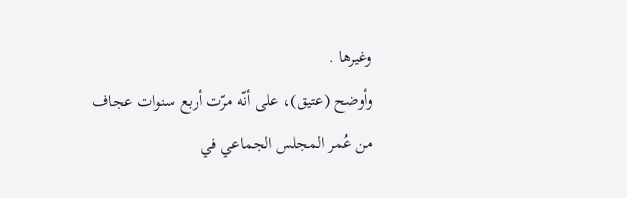وغيرها .
وأوضح (عتيق)، على أنّه مرّت أربع سنوات عجاف من عُمر المجلس الجماعي في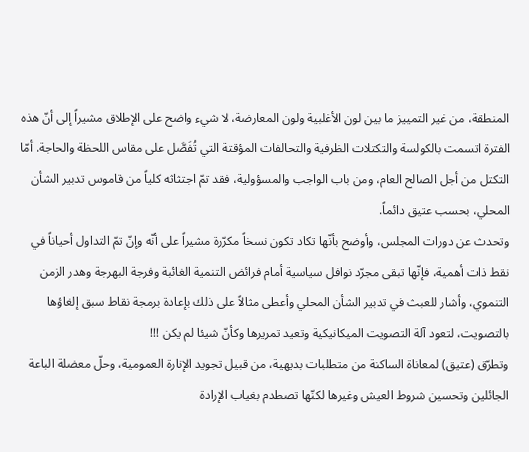المنطقة، من غير التمييز ما بين لون الأغلبية ولون المعارضة، لا شيء واضح على الإطلاق مشيراً إلى أنّ هذه الفترة اتسمت بالكولسة والتكتلات الظرفية والتحالفات المؤقتة التي تُفَصَّل على مقاس اللحظة والحاجة. أمّا التكتل من أجل الصالح العام، ومن باب الواجب والمسؤولية، فقد تمّ اجتثاثه كلياً من قاموس تدبير الشأن المحلي، بحسب عتيق دائماً.
وتحدث عن دورات المجلس، وأوضح بأنّها تكاد تكون نسخاً مكرّرة مشيراً على أنّه وإنّ تمّ التداول أحياناً في نقط ذات أهمية، فإنّها تبقى مجرّد نوافل سياسية أمام فرائض التنمية الغائبة وفرجة البهرجة وهدر الزمن التنموي، وأشار للعبث في تدبير الشأن المحلي وأعطى مثالاً على ذلك بإعادة برمجة نقاط سبق إلغاؤها بالتصويت، لتعود آلة التصويت الميكانيكية وتعيد تمريرها وكأنّ شيئا لم يكن !!!
وتطرّق (عتيق) لمعاناة الساكنة من متطلبات بديهية، من قبيل تجويد الإنارة العمومية، وحلّ معضلة الباعة الجائلين وتحسين شروط العيش وغيرها لكنّها تصطدم بغياب الإرادة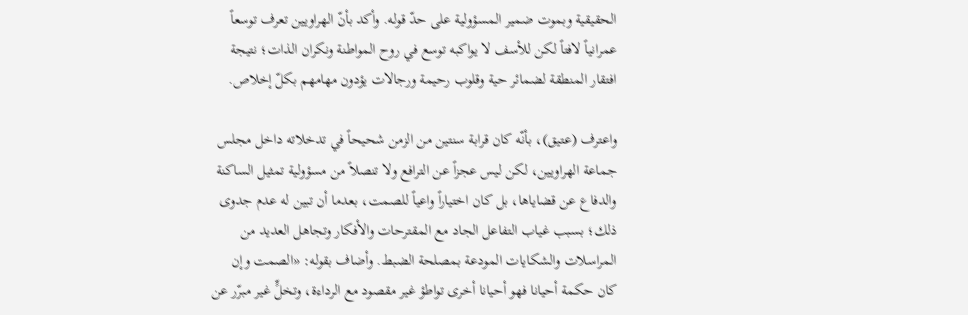الحقيقية وبموت ضمير المسؤولية على حدّ قوله. وأكد بأنّ الهراويين تعرف توسعاً عمرانياً لافتاً لكن للأسف لا يواكبه توسع في روح المواطنة ونكران الذات؛ نتيجة افتقار المنطقة لضمائر حية وقلوب رحيمة ورجالات يؤدون مهامهم بكلّ إخلاص.

واعترف (عتيق)، بأنّه كان قرابة سنتين من الزمن شحيحاً في تدخلاته داخل مجلس جماعة الهراويين، لكن ليس عجزاً عن الترافع ولا تنصلاً من مسؤولية تمثيل الساكنة والدفاع عن قضاياها، بل كان اختياراً واعياً للصمت، بعدما أن تبين له عدم جدوى ذلك؛ بسبب غياب التفاعل الجاد مع المقترحات والأفكار وتجاهل العديد من المراسلات والشكايات المودعة بمصلحة الضبط. وأضاف بقوله: «الصمت وإن كان حكمة أحيانا فهو أحيانا أخرى تواطؤ غير مقصود مع الرداءة، وتخلٍّ غير مبرّر عن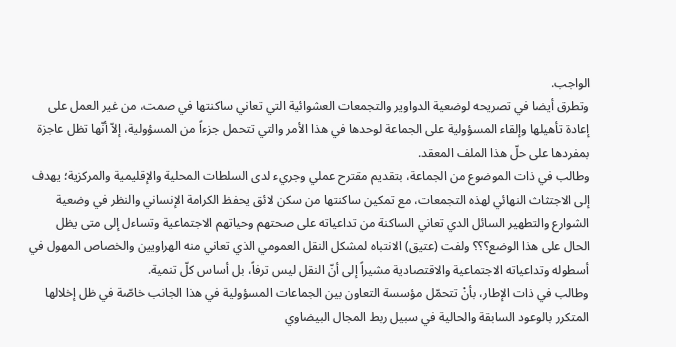الواجب.
وتطرق أيضا في تصريحه لوضعية الدواوير والتجمعات العشوائية التي تعاني ساكنتها في صمت، من غير العمل على إعادة تأهيلها وإلقاء المسؤولية على الجماعة لوحدها في هذا الأمر والتي تتحمل جزءاً من المسؤولية، إلاّ أنّها تظل عاجزة بمفردها على حلّ هذا الملف المعقد.
وطالب في ذات الموضوع من الجماعة، بتقديم مقترح عملي وجريء لدى السلطات المحلية والإقليمية والمركزية؛ يهدف إلى الاجتثاث النهائي لهذه التجمعات، مع تمكين ساكنتها من سكن لائق يحفظ الكرامة الإنساني والنظر في وضعية الشوارع والتطهير السائل الدي تعاني الساكنة من تداعياته على صحتهم وحياتهم الاجتماعية وتساءل إلى متى يظل الحال على هذا الوضع؟؟؟ ولفت (عتيق) الانتباه لمشكل النقل العمومي الذي تعاني منه الهراويين والخصاص المهول في أسطوله وتداعياته الاجتماعية والاقتصادية مشيراً إلى أنّ النقل ليس ترفاً، بل أساس كلّ تنمية.
وطالب في ذات الإطار، بأنْ تتحمّل مؤسسة التعاون بين الجماعات المسؤولية في هذا الجانب خاصّة في ظل إخلالها المتكرر بالوعود السابقة والحالية في سبيل ربط المجال البيضاوي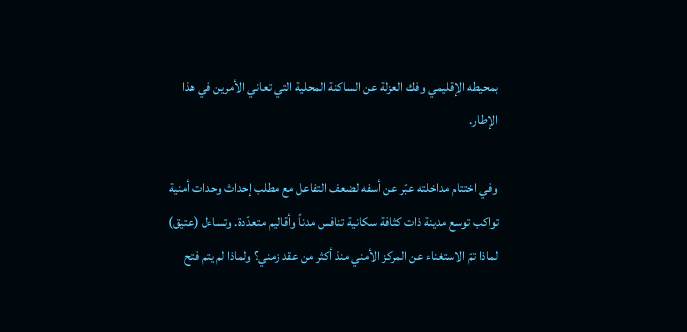بمحيطه الإقليمي وفك العزلة عن الساكنة المحلية التي تعاني الأمرين في هذا الإطار.

وفي اختتام مداخلته عبّر عن أسفه لضعف التفاعل مع مطلب إحداث وحدات أمنية تواكب توسع مدينة ذات كثافة سكانية تنافس مدناً وأقاليم متعدّدة. وتساءل (عتيق) لماذا تمّ الاستغناء عن المركز الأمني منذ أكثر من عقد زمني؟ ولماذا لم يتم فتح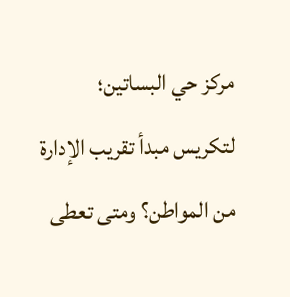مركز حي البساتين؛ لتكريس مبدأ تقريب الإدارة من المواطن؟ ومتى تعطى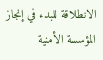الانطلاقة للبدء في إنجاز المؤسسة الأمنية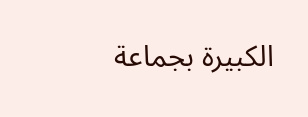الكبيرة بجماعة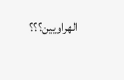الهراويين؟؟؟